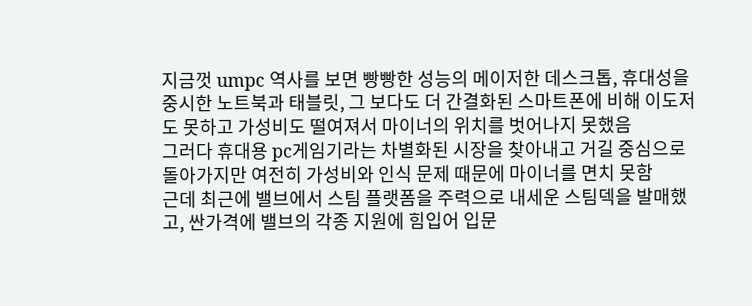지금껏 umpc 역사를 보면 빵빵한 성능의 메이저한 데스크톱, 휴대성을 중시한 노트북과 태블릿, 그 보다도 더 간결화된 스마트폰에 비해 이도저도 못하고 가성비도 떨여져서 마이너의 위치를 벗어나지 못했음
그러다 휴대용 pc게임기라는 차별화된 시장을 찾아내고 거길 중심으로 돌아가지만 여전히 가성비와 인식 문제 때문에 마이너를 면치 못함
근데 최근에 밸브에서 스팀 플랫폼을 주력으로 내세운 스팀덱을 발매했고, 싼가격에 밸브의 각종 지원에 힘입어 입문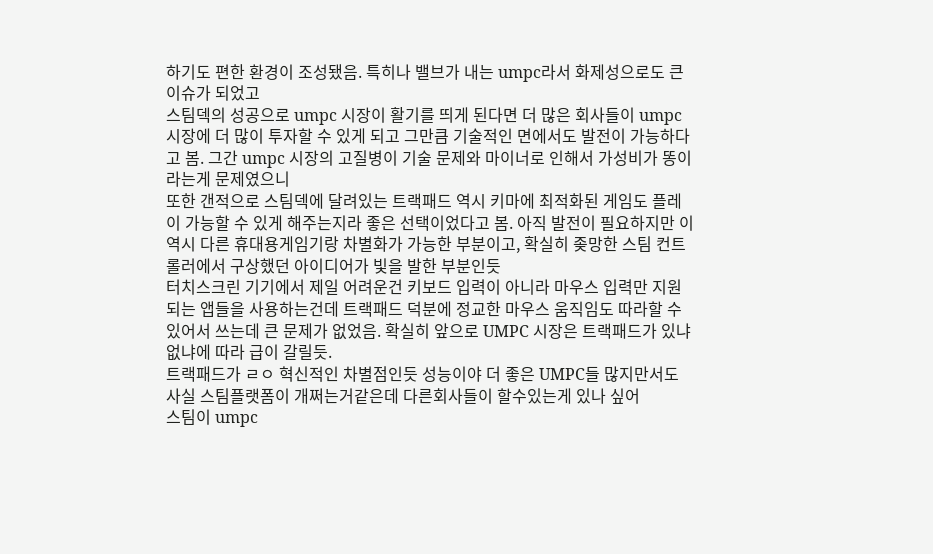하기도 편한 환경이 조성됐음. 특히나 밸브가 내는 umpc라서 화제성으로도 큰 이슈가 되었고
스팀덱의 성공으로 umpc 시장이 활기를 띄게 된다면 더 많은 회사들이 umpc 시장에 더 많이 투자할 수 있게 되고 그만큼 기술적인 면에서도 발전이 가능하다고 봄. 그간 umpc 시장의 고질병이 기술 문제와 마이너로 인해서 가성비가 똥이라는게 문제였으니
또한 갠적으로 스팀덱에 달려있는 트랙패드 역시 키마에 최적화된 게임도 플레이 가능할 수 있게 해주는지라 좋은 선택이었다고 봄. 아직 발전이 필요하지만 이 역시 다른 휴대용게임기랑 차별화가 가능한 부분이고, 확실히 좆망한 스팀 컨트롤러에서 구상했던 아이디어가 빛을 발한 부분인듯
터치스크린 기기에서 제일 어려운건 키보드 입력이 아니라 마우스 입력만 지원되는 앱들을 사용하는건데 트랙패드 덕분에 정교한 마우스 움직임도 따라할 수 있어서 쓰는데 큰 문제가 없었음. 확실히 앞으로 UMPC 시장은 트랙패드가 있냐 없냐에 따라 급이 갈릴듯.
트랙패드가 ㄹㅇ 혁신적인 차별점인듯 성능이야 더 좋은 UMPC들 많지만서도
사실 스팀플랫폼이 개쩌는거같은데 다른회사들이 할수있는게 있나 싶어
스팀이 umpc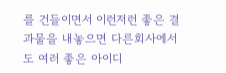를 건들이면서 이런저런 좋은 결과물을 내놓으면 다른회사에서도 여러 좋은 아이디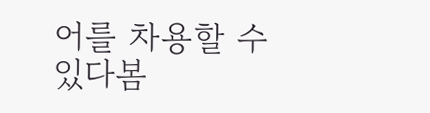어를 차용할 수 있다봄